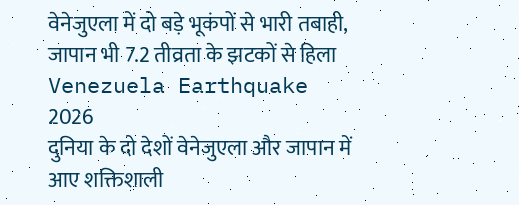वेनेजुएला में दो बड़े भूकंपों से भारी तबाही, जापान भी 7.2 तीव्रता के झटकों से हिला
Venezuela Earthquake 2026
दुनिया के दो देशों वेनेजुएला और जापान में आए शक्तिशाली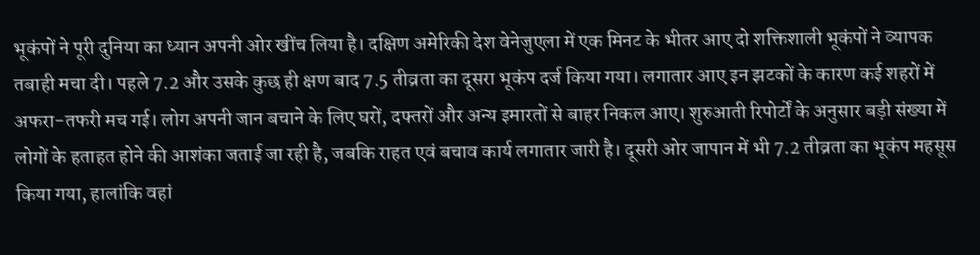भूकंपों ने पूरी दुनिया का ध्यान अपनी ओर खींच लिया है। दक्षिण अमेरिकी देश वेनेजुएला में एक मिनट के भीतर आए दो शक्तिशाली भूकंपों ने व्यापक तबाही मचा दी। पहले 7.2 और उसके कुछ ही क्षण बाद 7.5 तीव्रता का दूसरा भूकंप दर्ज किया गया। लगातार आए इन झटकों के कारण कई शहरों में अफरा-तफरी मच गई। लोग अपनी जान बचाने के लिए घरों, दफ्तरों और अन्य इमारतों से बाहर निकल आए। शुरुआती रिपोर्टों के अनुसार बड़ी संख्या में लोगों के हताहत होने की आशंका जताई जा रही है, जबकि राहत एवं बचाव कार्य लगातार जारी है। दूसरी ओर जापान में भी 7.2 तीव्रता का भूकंप महसूस किया गया, हालांकि वहां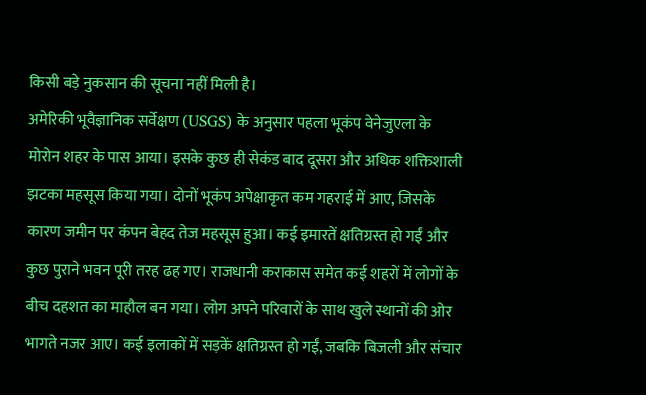किसी बड़े नुकसान की सूचना नहीं मिली है।
अमेरिकी भूवैज्ञानिक सर्वेक्षण (USGS) के अनुसार पहला भूकंप वेनेजुएला के मोरोन शहर के पास आया। इसके कुछ ही सेकंड बाद दूसरा और अधिक शक्तिशाली झटका महसूस किया गया। दोनों भूकंप अपेक्षाकृत कम गहराई में आए, जिसके कारण जमीन पर कंपन बेहद तेज महसूस हुआ। कई इमारतें क्षतिग्रस्त हो गईं और कुछ पुराने भवन पूरी तरह ढह गए। राजधानी कराकास समेत कई शहरों में लोगों के बीच दहशत का माहौल बन गया। लोग अपने परिवारों के साथ खुले स्थानों की ओर भागते नजर आए। कई इलाकों में सड़कें क्षतिग्रस्त हो गईं, जबकि बिजली और संचार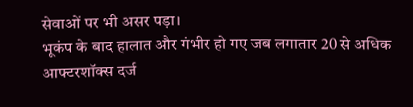सेवाओं पर भी असर पड़ा।
भूकंप के बाद हालात और गंभीर हो गए जब लगातार 20 से अधिक आफ्टरशॉक्स दर्ज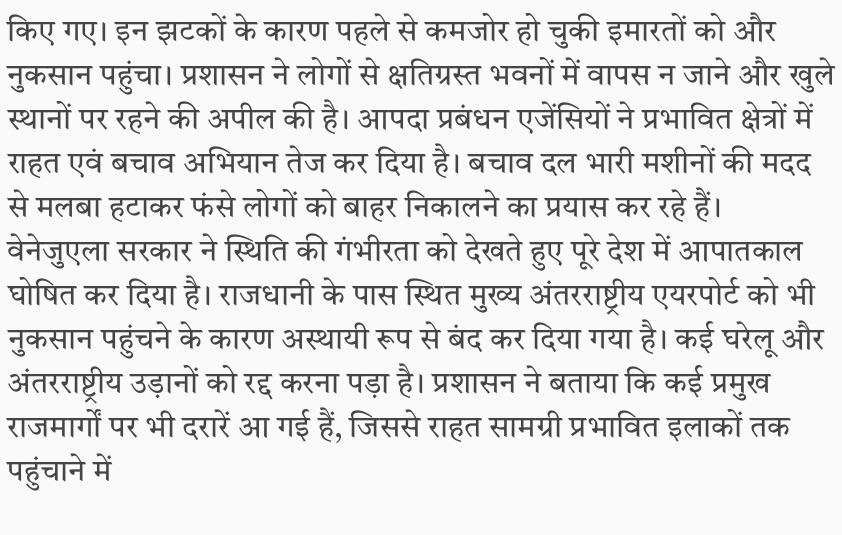किए गए। इन झटकों के कारण पहले से कमजोर हो चुकी इमारतों को और नुकसान पहुंचा। प्रशासन ने लोगों से क्षतिग्रस्त भवनों में वापस न जाने और खुले स्थानों पर रहने की अपील की है। आपदा प्रबंधन एजेंसियों ने प्रभावित क्षेत्रों में राहत एवं बचाव अभियान तेज कर दिया है। बचाव दल भारी मशीनों की मदद से मलबा हटाकर फंसे लोगों को बाहर निकालने का प्रयास कर रहे हैं।
वेनेजुएला सरकार ने स्थिति की गंभीरता को देखते हुए पूरे देश में आपातकाल घोषित कर दिया है। राजधानी के पास स्थित मुख्य अंतरराष्ट्रीय एयरपोर्ट को भी नुकसान पहुंचने के कारण अस्थायी रूप से बंद कर दिया गया है। कई घरेलू और अंतरराष्ट्रीय उड़ानों को रद्द करना पड़ा है। प्रशासन ने बताया कि कई प्रमुख राजमार्गों पर भी दरारें आ गई हैं, जिससे राहत सामग्री प्रभावित इलाकों तक पहुंचाने में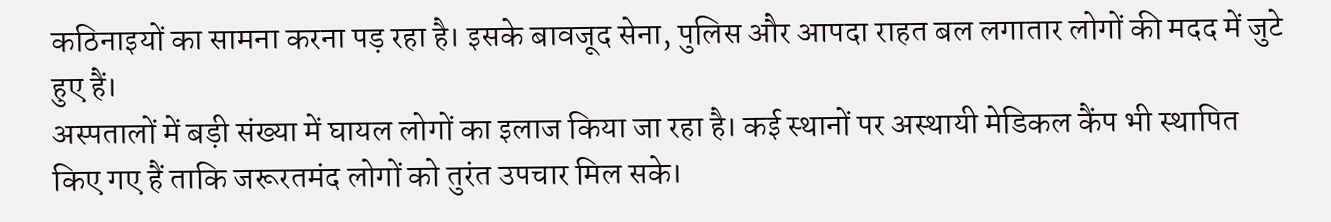कठिनाइयों का सामना करना पड़ रहा है। इसके बावजूद सेना, पुलिस और आपदा राहत बल लगातार लोगों की मदद में जुटे हुए हैं।
अस्पतालों में बड़ी संख्या में घायल लोगों का इलाज किया जा रहा है। कई स्थानों पर अस्थायी मेडिकल कैंप भी स्थापित किए गए हैं ताकि जरूरतमंद लोगों को तुरंत उपचार मिल सके।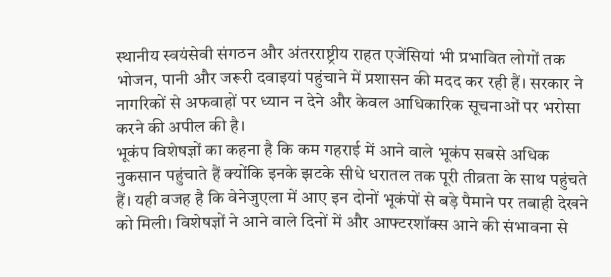स्थानीय स्वयंसेवी संगठन और अंतरराष्ट्रीय राहत एजेंसियां भी प्रभावित लोगों तक भोजन, पानी और जरूरी दवाइयां पहुंचाने में प्रशासन की मदद कर रही हैं। सरकार ने नागरिकों से अफवाहों पर ध्यान न देने और केवल आधिकारिक सूचनाओं पर भरोसा करने की अपील की है।
भूकंप विशेषज्ञों का कहना है कि कम गहराई में आने वाले भूकंप सबसे अधिक नुकसान पहुंचाते हैं क्योंकि इनके झटके सीधे धरातल तक पूरी तीव्रता के साथ पहुंचते हैं। यही वजह है कि वेनेजुएला में आए इन दोनों भूकंपों से बड़े पैमाने पर तबाही देखने को मिली। विशेषज्ञों ने आने वाले दिनों में और आफ्टरशॉक्स आने की संभावना से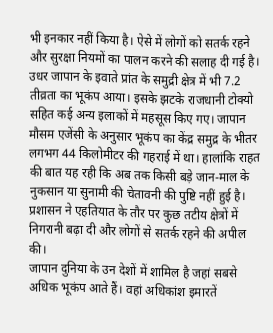भी इनकार नहीं किया है। ऐसे में लोगों को सतर्क रहने और सुरक्षा नियमों का पालन करने की सलाह दी गई है।
उधर जापान के इवाते प्रांत के समुद्री क्षेत्र में भी 7.2 तीव्रता का भूकंप आया। इसके झटके राजधानी टोक्यो सहित कई अन्य इलाकों में महसूस किए गए। जापान मौसम एजेंसी के अनुसार भूकंप का केंद्र समुद्र के भीतर लगभग 44 किलोमीटर की गहराई में था। हालांकि राहत की बात यह रही कि अब तक किसी बड़े जान-माल के नुकसान या सुनामी की चेतावनी की पुष्टि नहीं हुई है। प्रशासन ने एहतियात के तौर पर कुछ तटीय क्षेत्रों में निगरानी बढ़ा दी और लोगों से सतर्क रहने की अपील की।
जापान दुनिया के उन देशों में शामिल है जहां सबसे अधिक भूकंप आते हैं। वहां अधिकांश इमारतें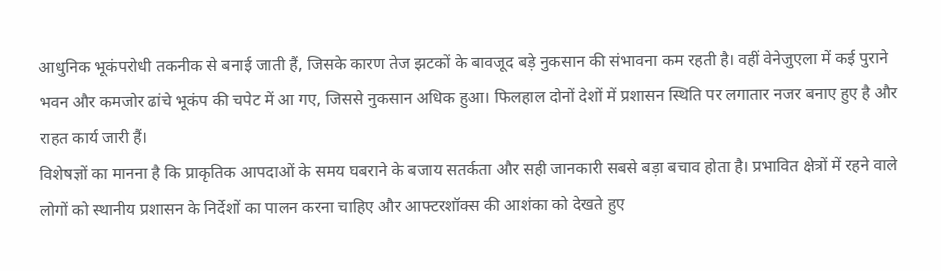आधुनिक भूकंपरोधी तकनीक से बनाई जाती हैं, जिसके कारण तेज झटकों के बावजूद बड़े नुकसान की संभावना कम रहती है। वहीं वेनेजुएला में कई पुराने भवन और कमजोर ढांचे भूकंप की चपेट में आ गए, जिससे नुकसान अधिक हुआ। फिलहाल दोनों देशों में प्रशासन स्थिति पर लगातार नजर बनाए हुए है और राहत कार्य जारी हैं।
विशेषज्ञों का मानना है कि प्राकृतिक आपदाओं के समय घबराने के बजाय सतर्कता और सही जानकारी सबसे बड़ा बचाव होता है। प्रभावित क्षेत्रों में रहने वाले लोगों को स्थानीय प्रशासन के निर्देशों का पालन करना चाहिए और आफ्टरशॉक्स की आशंका को देखते हुए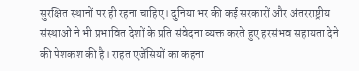सुरक्षित स्थानों पर ही रहना चाहिए। दुनिया भर की कई सरकारों और अंतरराष्ट्रीय संस्थाओं ने भी प्रभावित देशों के प्रति संवेदना व्यक्त करते हुए हरसंभव सहायता देने की पेशकश की है। राहत एजेंसियों का कहना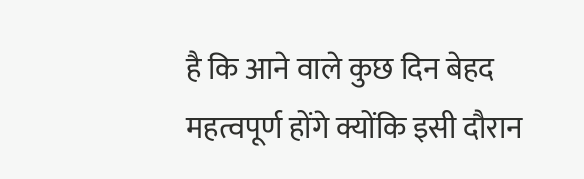है कि आने वाले कुछ दिन बेहद महत्वपूर्ण होंगे क्योंकि इसी दौरान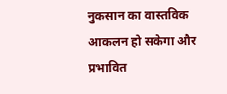नुकसान का वास्तविक आकलन हो सकेगा और प्रभावित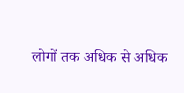लोगों तक अधिक से अधिक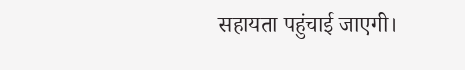सहायता पहुंचाई जाएगी।